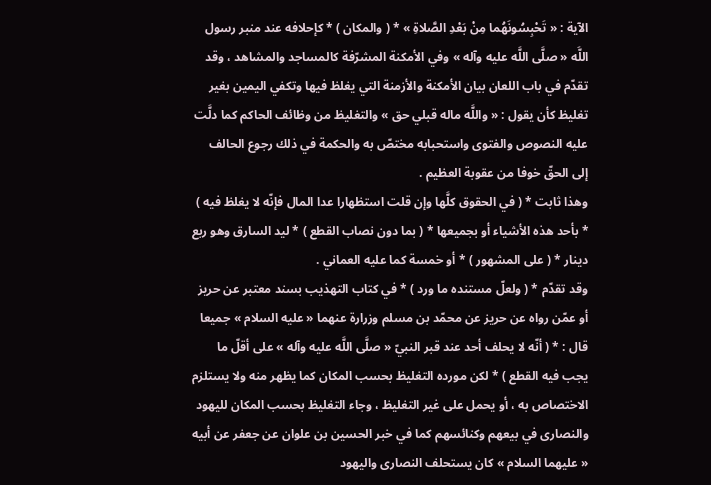الآية : « تَحْبِسُونَهُما مِنْ بَعْدِ الصَّلاةِ » * ( والمكان ) * كإحلافه عند منبر رسول اللَّه « صلَّى اللَّه عليه وآله » وفي الأمكنة المشرّفة كالمساجد والمشاهد ، وقد تقدّم في باب اللعان بيان الأمكنة والأزمنة التي يغلظ فيها وتكفي اليمين بغير تغليظ كأن يقول : « واللَّه ماله قبلي حق » والتغليظ من وظائف الحاكم كما دلَّت عليه النصوص والفتوى واستحبابه مختصّ به والحكمة في ذلك رجوع الحالف إلى الحقّ خوفا من عقوبة العظيم .
وهذا ثابت * ( في الحقوق كلَّها وإن قلت استظهارا عدا المال فإنّه لا يغلظ فيه ) * بأحد هذه الأشياء أو بجميعها * ( بما دون نصاب القطع ) * ليد السارق وهو ربع دينار * ( على المشهور ) * أو خمسة كما عليه العماني .
وقد تقدّم * ( ولعلّ مستنده ما ورد ) * في كتاب التهذيب بسند معتبر عن حريز أو عمّن رواه عن حريز عن محمّد بن مسلم وزرارة عنهما « عليه السلام » جميعا قال : * ( أنّه لا يحلف أحد عند قبر النبيّ « صلَّى اللَّه عليه وآله » على أقلّ ما يجب فيه القطع ) * لكن مورده التغليظ بحسب المكان كما يظهر منه ولا يستلزم الاختصاص به ، أو يحمل على غير التغليظ ، وجاء التغليظ بحسب المكان لليهود والنصارى في بيعهم وكنائسهم كما في خبر الحسين بن علوان عن جعفر عن أبيه « عليهما السلام » كان يستحلف النصارى واليهود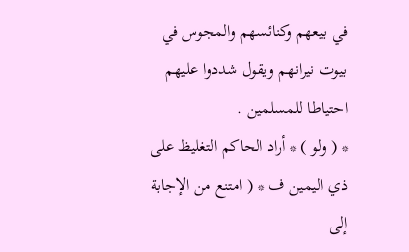في بيعهم وكنائسهم والمجوس في بيوت نيرانهم ويقول شددوا عليهم احتياطا للمسلمين .
* ( ولو ) * أراد الحاكم التغليظ على ذي اليمين ف * ( امتنع من الإجابة إلى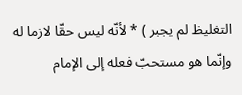التغليظ لم يجبر ) * لأنّه ليس حقّا لازما له وإنّما هو مستحبّ فعله إلى الإمام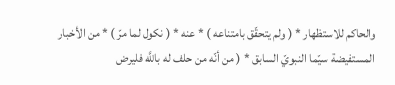والحاكم للاستظهار * ( ولم يتحقّق بامتناعه ) * عنه * ( نكول لما مرّ ) * من الأخبار المستفيضة سيّما النبويّ السابق * ( من أنّه من حلف له باللَّه فليرض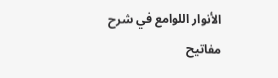الأنوار اللوامع في شرح مفاتيح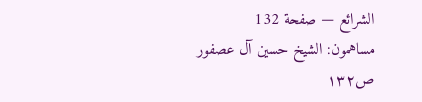الشرائع — صفحة 132
مساهمون: الشيخ حسين آل عصفور
ص١٣٢